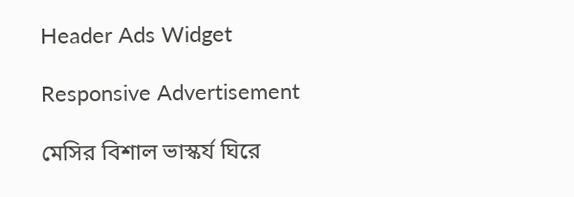Header Ads Widget

Responsive Advertisement

মেসির বিশাল ভাস্কর্য ঘিরে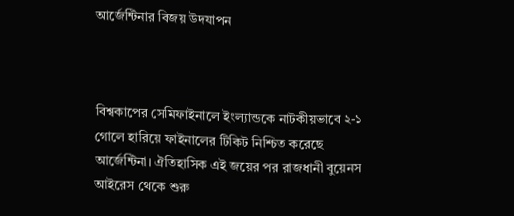আর্জেন্টিনার বিজয় উদযাপন



বিশ্বকাপের সেমিফাইনালে ইংল্যান্ডকে নাটকীয়ভাবে ২-১ গোলে হারিয়ে ফাইনালের টিকিট নিশ্চিত করেছে আর্জেন্টিনা। ঐতিহাসিক এই জয়ের পর রাজধানী বুয়েনস আইরেস থেকে শুরু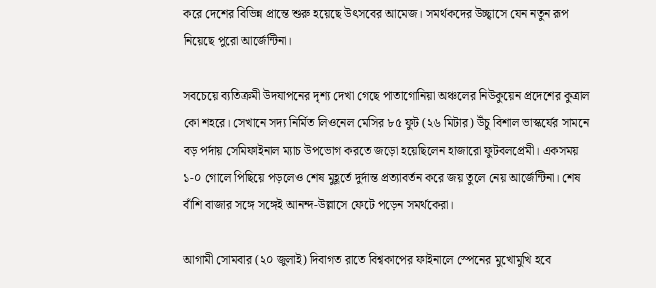করে দেশের বিভিন্ন প্রান্তে শুরু হয়েছে উৎসবের আমেজ। সমর্থকদের উচ্ছ্বাসে যেন নতুন রূপ নিয়েছে পুরো আর্জেন্টিনা।

সবচেয়ে ব্যতিক্রমী উদযাপনের দৃশ্য দেখা গেছে পাতাগোনিয়া অঞ্চলের নিউকুয়েন প্রদেশের কুত্রাল কো শহরে। সেখানে সদ্য নির্মিত লিওনেল মেসির ৮৫ ফুট (২৬ মিটার) উঁচু বিশাল ভাস্কর্যের সামনে বড় পর্দায় সেমিফাইনাল ম্যাচ উপভোগ করতে জড়ো হয়েছিলেন হাজারো ফুটবলপ্রেমী। একসময় ১-০ গোলে পিছিয়ে পড়লেও শেষ মুহূর্তে দুর্দান্ত প্রত্যাবর্তন করে জয় তুলে নেয় আর্জেন্টিনা। শেষ বাঁশি বাজার সঙ্গে সঙ্গেই আনন্দ-উল্লাসে ফেটে পড়েন সমর্থকেরা।

আগামী সোমবার (২০ জুলাই) দিবাগত রাতে বিশ্বকাপের ফাইনালে স্পেনের মুখোমুখি হবে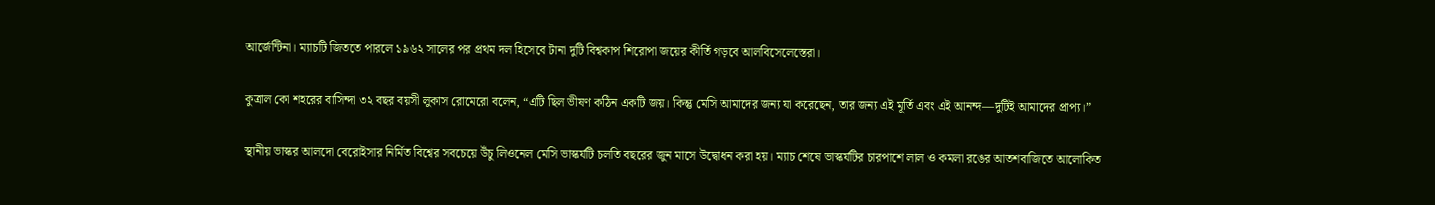আর্জেন্টিনা। ম্যাচটি জিততে পারলে ১৯৬২ সালের পর প্রথম দল হিসেবে টানা দুটি বিশ্বকাপ শিরোপা জয়ের কীর্তি গড়বে আলবিসেলেস্তেরা।

কুত্রাল কো শহরের বাসিন্দা ৩২ বছর বয়সী লুকাস রোমেরো বলেন, “এটি ছিল ভীষণ কঠিন একটি জয়। কিন্তু মেসি আমাদের জন্য যা করেছেন, তার জন্য এই মূর্তি এবং এই আনন্দ—দুটিই আমাদের প্রাপ্য।”

স্থানীয় ভাস্কর আলদো বেরোইসার নির্মিত বিশ্বের সবচেয়ে উঁচু লিওনেল মেসি ভাস্কর্যটি চলতি বছরের জুন মাসে উদ্বোধন করা হয়। ম্যাচ শেষে ভাস্কর্যটির চারপাশে লাল ও কমলা রঙের আতশবাজিতে আলোকিত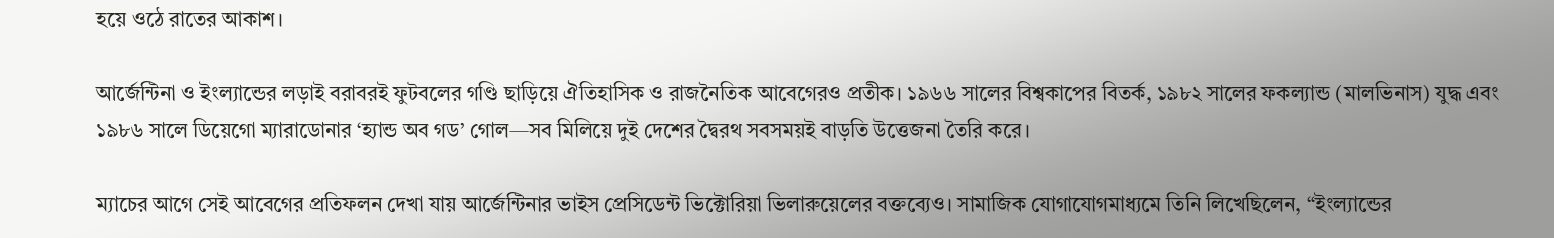হয়ে ওঠে রাতের আকাশ।

আর্জেন্টিনা ও ইংল্যান্ডের লড়াই বরাবরই ফুটবলের গণ্ডি ছাড়িয়ে ঐতিহাসিক ও রাজনৈতিক আবেগেরও প্রতীক। ১৯৬৬ সালের বিশ্বকাপের বিতর্ক, ১৯৮২ সালের ফকল্যান্ড (মালভিনাস) যুদ্ধ এবং ১৯৮৬ সালে ডিয়েগো ম্যারাডোনার ‘হ্যান্ড অব গড’ গোল—সব মিলিয়ে দুই দেশের দ্বৈরথ সবসময়ই বাড়তি উত্তেজনা তৈরি করে।

ম্যাচের আগে সেই আবেগের প্রতিফলন দেখা যায় আর্জেন্টিনার ভাইস প্রেসিডেন্ট ভিক্টোরিয়া ভিলারুয়েলের বক্তব্যেও। সামাজিক যোগাযোগমাধ্যমে তিনি লিখেছিলেন, “ইংল্যান্ডের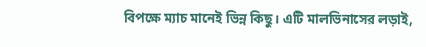বিপক্ষে ম্যাচ মানেই ভিন্ন কিছু। এটি মালভিনাসের লড়াই,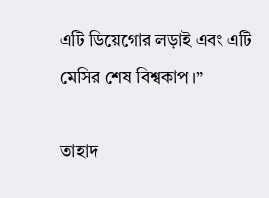এটি ডিয়েগোর লড়াই এবং এটি মেসির শেষ বিশ্বকাপ।”

তাহাদ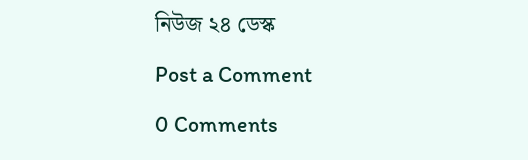নিউজ ২৪ ডেস্ক

Post a Comment

0 Comments